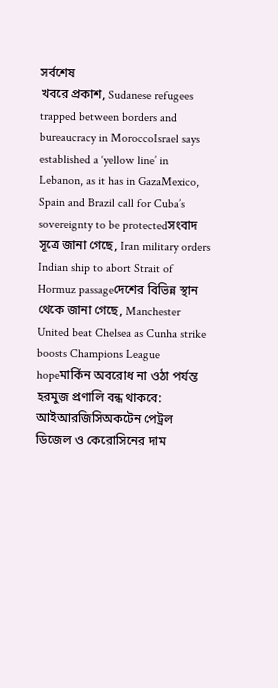সর্বশেষ
খবরে প্রকাশ, Sudanese refugees trapped between borders and bureaucracy in MoroccoIsrael says established a ‘yellow line’ in Lebanon, as it has in GazaMexico, Spain and Brazil call for Cuba’s sovereignty to be protectedসংবাদ সূত্রে জানা গেছে, Iran military orders Indian ship to abort Strait of Hormuz passageদেশের বিভিন্ন স্থান থেকে জানা গেছে, Manchester United beat Chelsea as Cunha strike boosts Champions League hopeমার্কিন অবরোধ না ওঠা পর্যন্ত হরমুজ প্রণালি বন্ধ থাকবে: আইআরজিসিঅকটেন পেট্রল ডিজেল ও কেরোসিনের দাম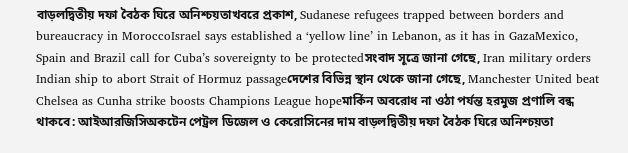বাড়লদ্বিতীয় দফা বৈঠক ঘিরে অনিশ্চয়তাখবরে প্রকাশ, Sudanese refugees trapped between borders and bureaucracy in MoroccoIsrael says established a ‘yellow line’ in Lebanon, as it has in GazaMexico, Spain and Brazil call for Cuba’s sovereignty to be protectedসংবাদ সূত্রে জানা গেছে, Iran military orders Indian ship to abort Strait of Hormuz passageদেশের বিভিন্ন স্থান থেকে জানা গেছে, Manchester United beat Chelsea as Cunha strike boosts Champions League hopeমার্কিন অবরোধ না ওঠা পর্যন্ত হরমুজ প্রণালি বন্ধ থাকবে: আইআরজিসিঅকটেন পেট্রল ডিজেল ও কেরোসিনের দাম বাড়লদ্বিতীয় দফা বৈঠক ঘিরে অনিশ্চয়তা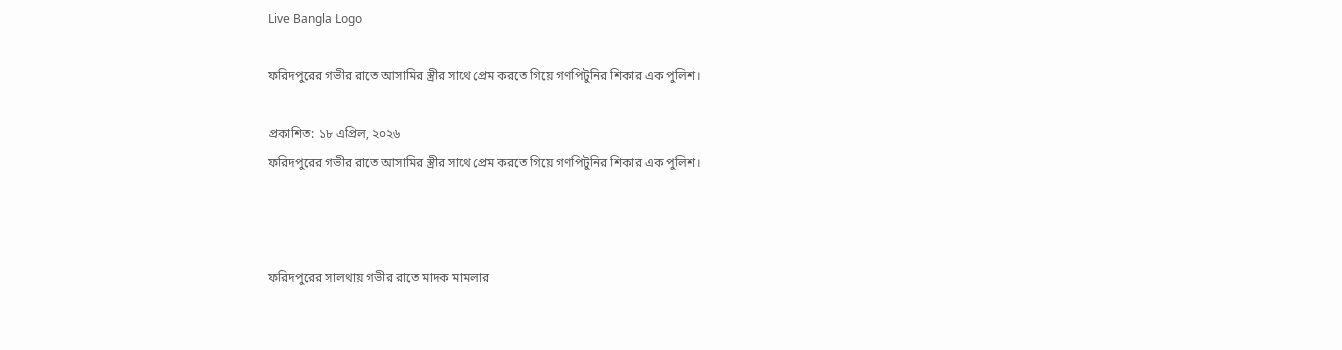Live Bangla Logo

ফরিদপুরের গভীর রাতে আসামির স্ত্রীর সাথে প্রেম করতে গিয়ে গণপিটুনির শিকার এক পুলিশ।

প্রকাশিত: ১৮ এপ্রিল, ২০২৬
ফরিদপুরের গভীর রাতে আসামির স্ত্রীর সাথে প্রেম করতে গিয়ে গণপিটুনির শিকার এক পুলিশ।



ফরিদপুরের সালথায় গভীর রাতে মাদক মামলার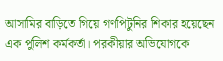আসামির বাড়িতে গিয়ে গণপিটুনির শিকার হয়েছেন এক পুলিশ কর্মকর্তা। পরকীয়ার অভিযোগকে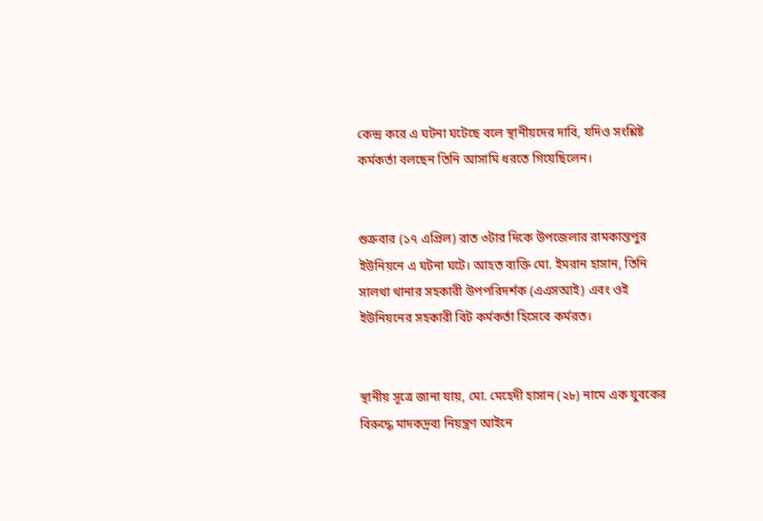কেন্দ্র করে এ ঘটনা ঘটেছে বলে স্থানীয়দের দাবি, যদিও সংশ্লিষ্ট কর্মকর্তা বলছেন তিনি আসামি ধরতে গিয়েছিলেন।


শুক্রবার (১৭ এপ্রিল) রাত ৩টার দিকে উপজেলার রামকান্তপুর ইউনিয়নে এ ঘটনা ঘটে। আহত ব্যক্তি মো. ইমরান হাসান, তিনি সালথা থানার সহকারী উপপরিদর্শক (এএসআই) এবং ওই ইউনিয়নের সহকারী বিট কর্মকর্তা হিসেবে কর্মরত।


স্থানীয় সূত্রে জানা যায়, মো. মেহেদী হাসান (২৮) নামে এক যুবকের বিরুদ্ধে মাদকদ্রব্য নিয়ন্ত্রণ আইনে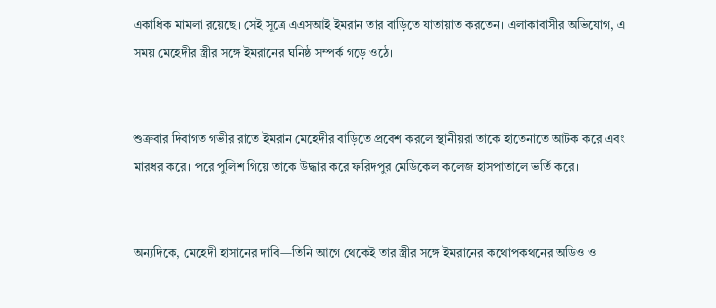একাধিক মামলা রয়েছে। সেই সূত্রে এএসআই ইমরান তার বাড়িতে যাতায়াত করতেন। এলাকাবাসীর অভিযোগ, এ সময় মেহেদীর স্ত্রীর সঙ্গে ইমরানের ঘনিষ্ঠ সম্পর্ক গড়ে ওঠে।


শুক্রবার দিবাগত গভীর রাতে ইমরান মেহেদীর বাড়িতে প্রবেশ করলে স্থানীয়রা তাকে হাতেনাতে আটক করে এবং মারধর করে। পরে পুলিশ গিয়ে তাকে উদ্ধার করে ফরিদপুর মেডিকেল কলেজ হাসপাতালে ভর্তি করে।


অন্যদিকে, মেহেদী হাসানের দাবি—তিনি আগে থেকেই তার স্ত্রীর সঙ্গে ইমরানের কথোপকথনের অডিও ও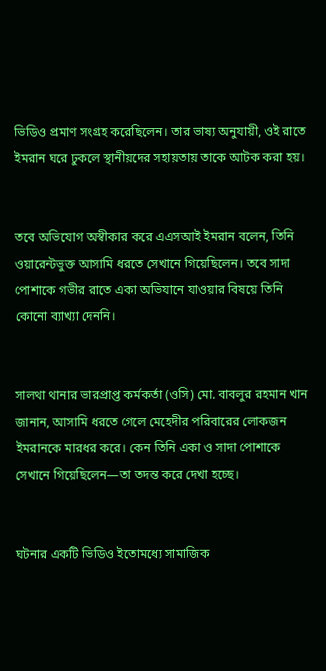ভিডিও প্রমাণ সংগ্রহ করেছিলেন। তার ভাষ্য অনুযায়ী, ওই রাতে ইমরান ঘরে ঢুকলে স্থানীয়দের সহায়তায় তাকে আটক করা হয়।


তবে অভিযোগ অস্বীকার করে এএসআই ইমরান বলেন, তিনি ওয়ারেন্টভুক্ত আসামি ধরতে সেখানে গিয়েছিলেন। তবে সাদা পোশাকে গভীর রাতে একা অভিযানে যাওয়ার বিষয়ে তিনি কোনো ব্যাখ্যা দেননি।


সালথা থানার ভারপ্রাপ্ত কর্মকর্তা (ওসি) মো. বাবলুর রহমান খান জানান, আসামি ধরতে গেলে মেহেদীর পরিবারের লোকজন ইমরানকে মারধর করে। কেন তিনি একা ও সাদা পোশাকে সেখানে গিয়েছিলেন—তা তদন্ত করে দেখা হচ্ছে।


ঘটনার একটি ভিডিও ইতোমধ্যে সামাজিক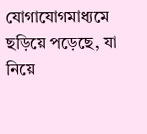যোগাযোগমাধ্যমে ছড়িয়ে পড়েছে, যা নিয়ে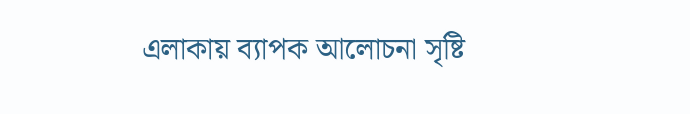এলাকায় ব্যাপক আলোচনা সৃষ্টি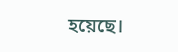হয়েছে।